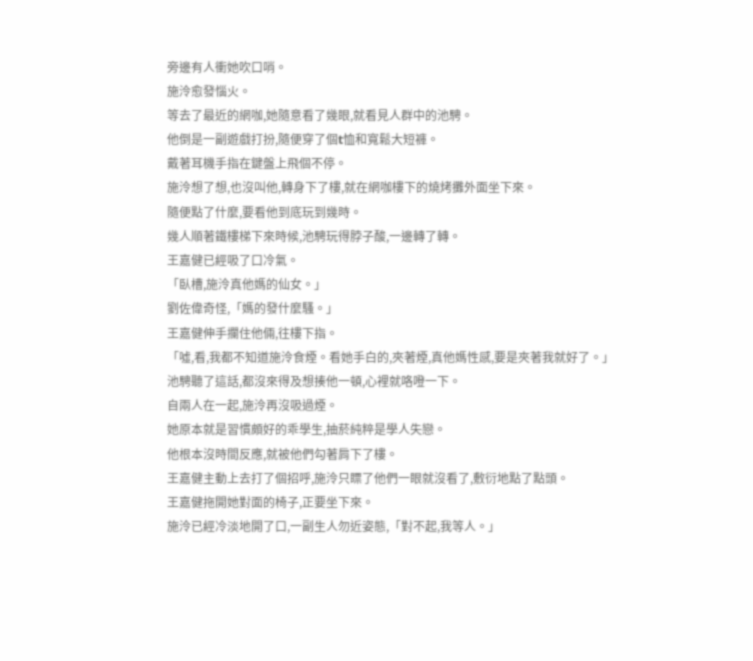旁邊有人衝她吹口哨。
施泠愈發惱火。
等去了最近的網咖,她隨意看了幾眼,就看見人群中的池騁。
他倒是一副遊戲打扮,隨便穿了個t恤和寬鬆大短褲。
戴著耳機手指在鍵盤上飛個不停。
施泠想了想,也沒叫他,轉身下了樓,就在網咖樓下的燒烤攤外面坐下來。
隨便點了什麼,要看他到底玩到幾時。
幾人順著鐵樓梯下來時候,池騁玩得脖子酸,一邊轉了轉。
王嘉健已經吸了口冷氣。
「臥槽,施泠真他媽的仙女。」
劉佐偉奇怪,「媽的發什麼騷。」
王嘉健伸手攔住他倆,往樓下指。
「噓,看,我都不知道施泠食煙。看她手白的,夾著煙,真他媽性感,要是夾著我就好了。」
池騁聽了這話,都沒來得及想揍他一頓,心裡就咯噔一下。
自兩人在一起,施泠再沒吸過煙。
她原本就是習慣頗好的乖學生,抽菸純粹是學人失戀。
他根本沒時間反應,就被他們勾著肩下了樓。
王嘉健主動上去打了個招呼,施泠只瞟了他們一眼就沒看了,敷衍地點了點頭。
王嘉健拖開她對面的椅子,正要坐下來。
施泠已經冷淡地開了口,一副生人勿近姿態,「對不起,我等人。」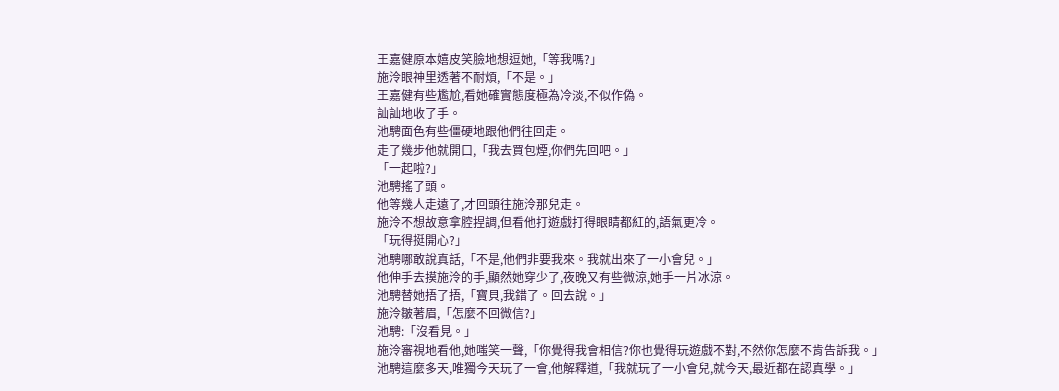王嘉健原本嬉皮笑臉地想逗她,「等我嗎?」
施泠眼神里透著不耐煩,「不是。」
王嘉健有些尷尬,看她確實態度極為冷淡,不似作偽。
訕訕地收了手。
池騁面色有些僵硬地跟他們往回走。
走了幾步他就開口,「我去買包煙,你們先回吧。」
「一起啦?」
池騁搖了頭。
他等幾人走遠了,才回頭往施泠那兒走。
施泠不想故意拿腔捏調,但看他打遊戲打得眼睛都紅的,語氣更冷。
「玩得挺開心?」
池騁哪敢說真話,「不是,他們非要我來。我就出來了一小會兒。」
他伸手去摸施泠的手,顯然她穿少了,夜晚又有些微涼,她手一片冰涼。
池騁替她捂了捂,「寶貝,我錯了。回去說。」
施泠皺著眉,「怎麼不回微信?」
池騁:「沒看見。」
施泠審視地看他,她嗤笑一聲,「你覺得我會相信?你也覺得玩遊戲不對,不然你怎麼不肯告訴我。」
池騁這麼多天,唯獨今天玩了一會,他解釋道,「我就玩了一小會兒,就今天,最近都在認真學。」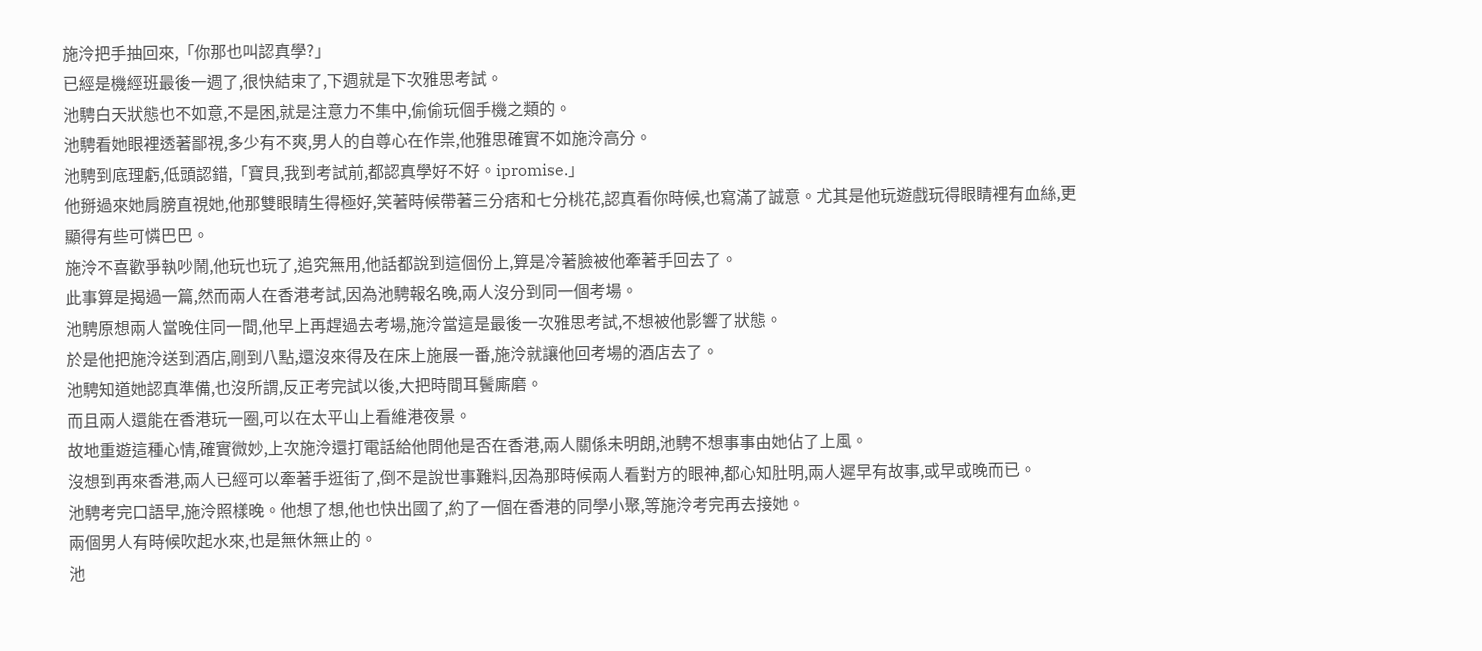施泠把手抽回來,「你那也叫認真學?」
已經是機經班最後一週了,很快結束了,下週就是下次雅思考試。
池騁白天狀態也不如意,不是困,就是注意力不集中,偷偷玩個手機之類的。
池騁看她眼裡透著鄙視,多少有不爽,男人的自尊心在作祟,他雅思確實不如施泠高分。
池騁到底理虧,低頭認錯,「寶貝,我到考試前,都認真學好不好。ipromise.」
他掰過來她肩膀直視她,他那雙眼睛生得極好,笑著時候帶著三分痞和七分桃花,認真看你時候,也寫滿了誠意。尤其是他玩遊戲玩得眼睛裡有血絲,更顯得有些可憐巴巴。
施泠不喜歡爭執吵鬧,他玩也玩了,追究無用,他話都說到這個份上,算是冷著臉被他牽著手回去了。
此事算是揭過一篇,然而兩人在香港考試,因為池騁報名晚,兩人沒分到同一個考場。
池騁原想兩人當晚住同一間,他早上再趕過去考場,施泠當這是最後一次雅思考試,不想被他影響了狀態。
於是他把施泠送到酒店,剛到八點,還沒來得及在床上施展一番,施泠就讓他回考場的酒店去了。
池騁知道她認真準備,也沒所謂,反正考完試以後,大把時間耳鬢廝磨。
而且兩人還能在香港玩一圈,可以在太平山上看維港夜景。
故地重遊這種心情,確實微妙,上次施泠還打電話給他問他是否在香港,兩人關係未明朗,池騁不想事事由她佔了上風。
沒想到再來香港,兩人已經可以牽著手逛街了,倒不是說世事難料,因為那時候兩人看對方的眼神,都心知肚明,兩人遲早有故事,或早或晚而已。
池騁考完口語早,施泠照樣晚。他想了想,他也快出國了,約了一個在香港的同學小聚,等施泠考完再去接她。
兩個男人有時候吹起水來,也是無休無止的。
池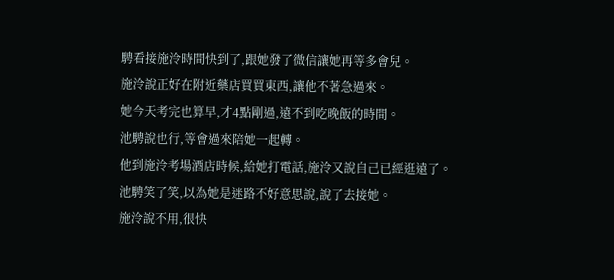騁看接施泠時間快到了,跟她發了微信讓她再等多會兒。
施泠說正好在附近藥店買買東西,讓他不著急過來。
她今天考完也算早,才4點剛過,遠不到吃晚飯的時間。
池騁說也行,等會過來陪她一起轉。
他到施泠考場酒店時候,給她打電話,施泠又說自己已經逛遠了。
池騁笑了笑,以為她是迷路不好意思說,說了去接她。
施泠說不用,很快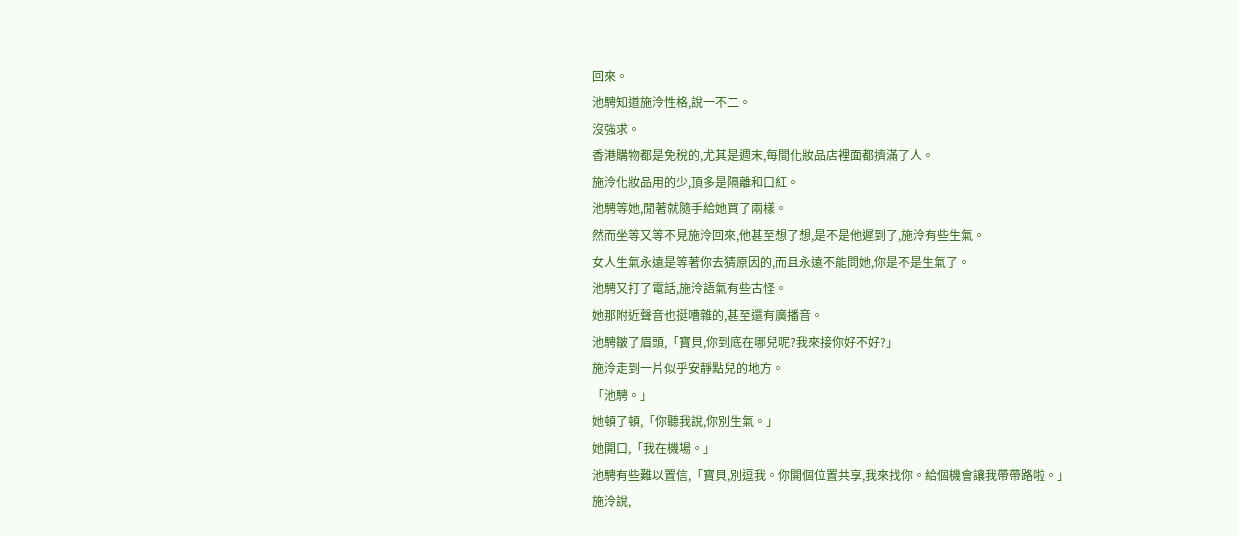回來。
池騁知道施泠性格,說一不二。
沒強求。
香港購物都是免稅的,尤其是週末,每間化妝品店裡面都擠滿了人。
施泠化妝品用的少,頂多是隔離和口紅。
池騁等她,閒著就隨手給她買了兩樣。
然而坐等又等不見施泠回來,他甚至想了想,是不是他遲到了,施泠有些生氣。
女人生氣永遠是等著你去猜原因的,而且永遠不能問她,你是不是生氣了。
池騁又打了電話,施泠語氣有些古怪。
她那附近聲音也挺嘈雜的,甚至還有廣播音。
池騁皺了眉頭,「寶貝,你到底在哪兒呢?我來接你好不好?」
施泠走到一片似乎安靜點兒的地方。
「池騁。」
她頓了頓,「你聽我說,你別生氣。」
她開口,「我在機場。」
池騁有些難以置信,「寶貝,別逗我。你開個位置共享,我來找你。給個機會讓我帶帶路啦。」
施泠說,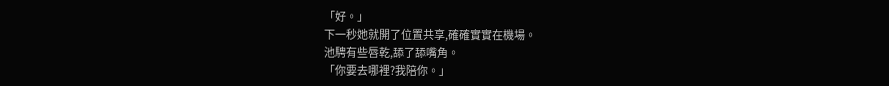「好。」
下一秒她就開了位置共享,確確實實在機場。
池騁有些唇乾,舔了舔嘴角。
「你要去哪裡?我陪你。」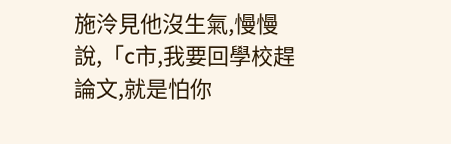施泠見他沒生氣,慢慢說,「c市,我要回學校趕論文,就是怕你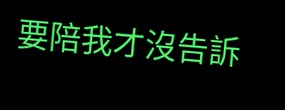要陪我才沒告訴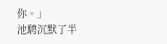你。」
池騁沉默了半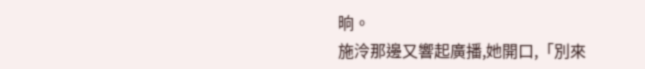晌。
施泠那邊又響起廣播,她開口,「別來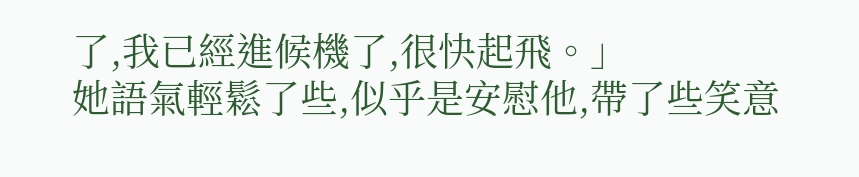了,我已經進候機了,很快起飛。」
她語氣輕鬆了些,似乎是安慰他,帶了些笑意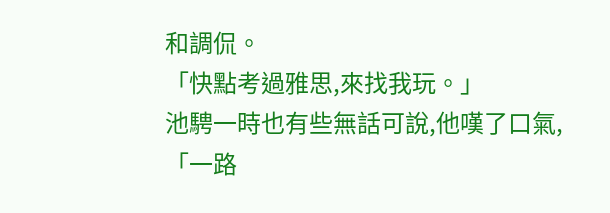和調侃。
「快點考過雅思,來找我玩。」
池騁一時也有些無話可說,他嘆了口氣,「一路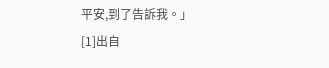平安,到了告訴我。」
[1]出自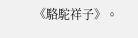《駱駝祥子》。